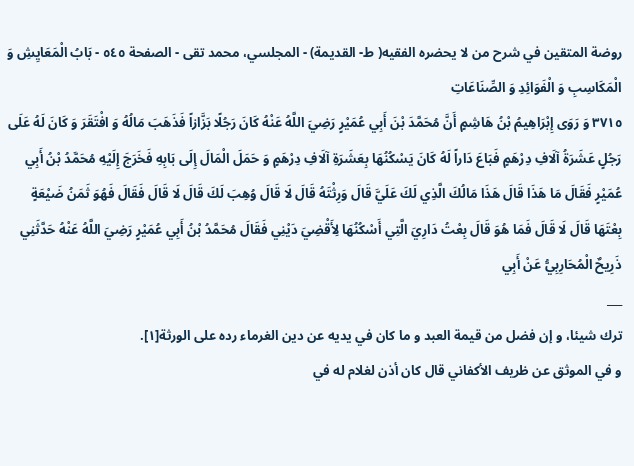روضة المتقين في شرح من لا يحضره الفقيه( ط- القديمة) - المجلسي، محمد تقى - الصفحة ٥٤٥ - بَابُ الْمَعَايِشِ وَ الْمَكَاسِبِ وَ الْفَوَائِدِ وَ الصِّنَاعَاتِ
٣٧١٥ وَ رَوَى إِبْرَاهِيمُ بْنُ هَاشِمٍ أَنَّ مُحَمَّدَ بْنَ أَبِي عُمَيْرٍ رَضِيَ اللَّهُ عَنْهُ كَانَ رَجُلًا بَزَّازاً فَذَهَبَ مَالُهُ وَ افْتَقَرَ وَ كَانَ لَهُ عَلَى رَجُلٍ عَشَرَةُ آلَافِ دِرْهَمٍ فَبَاعَ دَاراً لَهُ كَانَ يَسْكُنُهَا بِعَشَرَةِ آلَافِ دِرْهَمٍ وَ حَمَلَ الْمَالَ إِلَى بَابِهِ فَخَرَجَ إِلَيْهِ مُحَمَّدُ بْنُ أَبِي عُمَيْرٍ فَقَالَ مَا هَذَا قَالَ هَذَا مَالُكَ الَّذِي لَكَ عَلَيَّ قَالَ وَرِثْتَهُ قَالَ لَا قَالَ وُهِبَ لَكَ قَالَ لَا قَالَ فَقَالَ فَهُوَ ثَمَنُ ضَيْعَةٍ بِعْتَهَا قَالَ لَا قَالَ فَمَا هُوَ قَالَ بِعْتُ دَارِيَ الَّتِي أَسْكُنُهَا لِأَقْضِيَ دَيْنِي فَقَالَ مُحَمَّدُ بْنُ أَبِي عُمَيْرٍ رَضِيَ اللَّهُ عَنْهُ حَدَّثَنِي ذَرِيحٌ الْمُحَارِبِيُّ عَنْ أَبِي
___
ترك شيئا، و إن فضل من قيمة العبد و ما كان في يديه عن دين الغرماء رده على الورثة[١].
و في الموثق عن ظريف الأكفاني قال كان أذن لغلام له في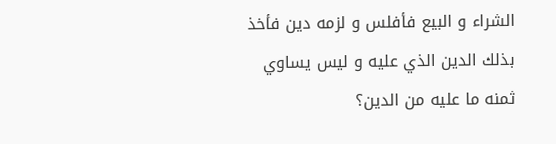الشراء و البيع فأفلس و لزمه دين فأخذ بذلك الدين الذي عليه و ليس يساوي ثمنه ما عليه من الدين؟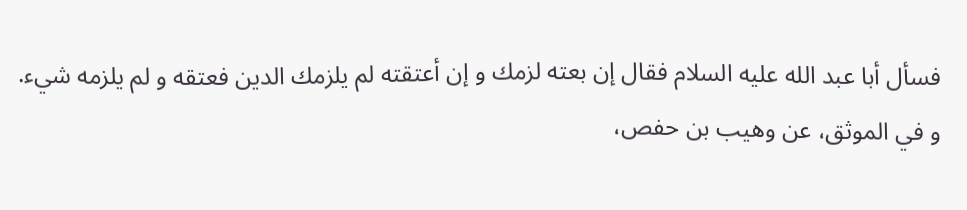فسأل أبا عبد الله عليه السلام فقال إن بعته لزمك و إن أعتقته لم يلزمك الدين فعتقه و لم يلزمه شيء.
و في الموثق، عن وهيب بن حفص،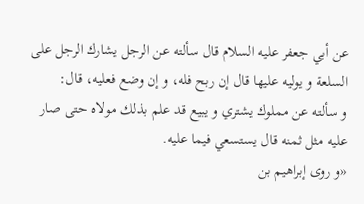عن أبي جعفر عليه السلام قال سألته عن الرجل يشارك الرجل على السلعة و يوليه عليها قال إن ربح فله، و إن وضع فعليه، قال:
و سألته عن مملوك يشتري و يبيع قد علم بذلك مولاه حتى صار عليه مثل ثمنه قال يستسعي فيما عليه.
«و روى إبراهيم بن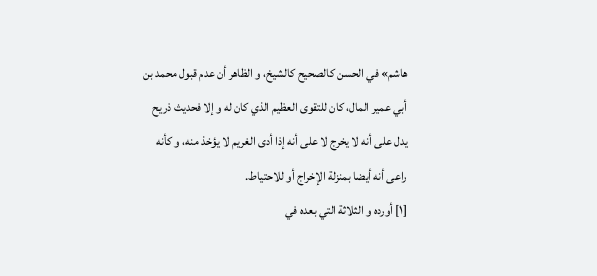هاشم» في الحسن كالصحيح كالشيخ، و الظاهر أن عدم قبول محمد بن أبي عمير المال، كان للتقوى العظيم الذي كان له و إلا فحديث ذريح يدل على أنه لا يخرج لا على أنه إذا أدى الغريم لا يؤخذ منه، و كأنه راعى أنه أيضا بمنزلة الإخراج أو للاحتياط.
[١] أورده و الثلاثة التي بعده في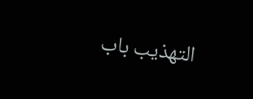التهذيب باب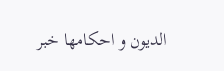الديون و احكامها خبر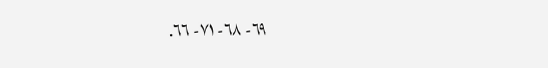٦٩- ٦٨- ٧١- ٦٦.